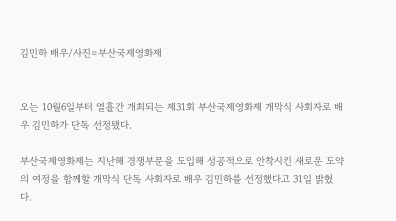김민하 배우/사진=부산국제영화제


오는 10월6일부터 열흘간 개최되는 제31회 부산국제영화제 개막식 사회자로 배우 김민하가 단독 선정됐다.

부산국제영화제는 지난해 경쟁부문을 도입해 성공적으로 안착시킨 새로운 도약의 여정을 함께할 개막식 단독 사회자로 배우 김민하를 선정했다고 31일 밝혔다.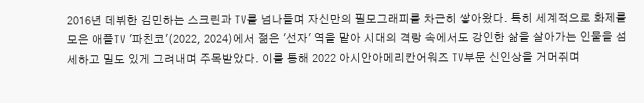2016년 데뷔한 김민하는 스크린과 TV를 넘나들며 자신만의 필모그래피를 차근히 쌓아왔다. 특히 세계적으로 화제를 모은 애플TV '파친코'(2022, 2024)에서 젊은 '선자' 역을 맡아 시대의 격랑 속에서도 강인한 삶을 살아가는 인물을 섬세하고 밀도 있게 그려내며 주목받았다. 이를 통해 2022 아시안아메리칸어워즈 TV부문 신인상을 거머쥐며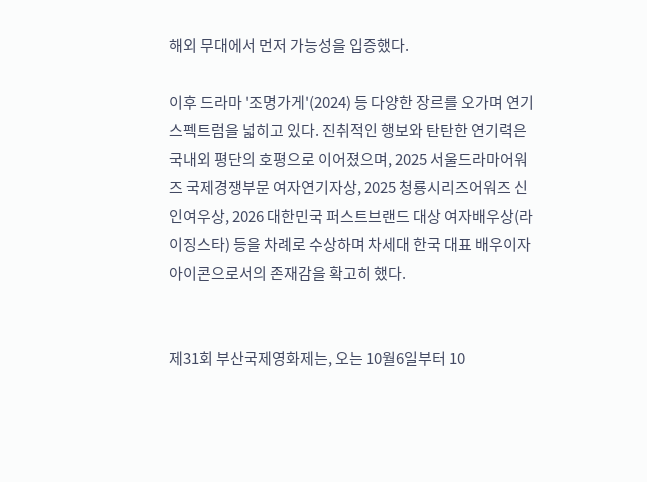해외 무대에서 먼저 가능성을 입증했다.

이후 드라마 '조명가게'(2024) 등 다양한 장르를 오가며 연기 스펙트럼을 넓히고 있다. 진취적인 행보와 탄탄한 연기력은 국내외 평단의 호평으로 이어졌으며, 2025 서울드라마어워즈 국제경쟁부문 여자연기자상, 2025 청룡시리즈어워즈 신인여우상, 2026 대한민국 퍼스트브랜드 대상 여자배우상(라이징스타) 등을 차례로 수상하며 차세대 한국 대표 배우이자 아이콘으로서의 존재감을 확고히 했다.


제31회 부산국제영화제는, 오는 10월6일부터 10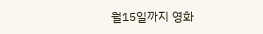월15일까지 영화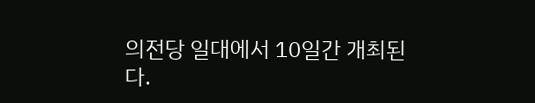의전당 일대에서 10일간 개최된다.